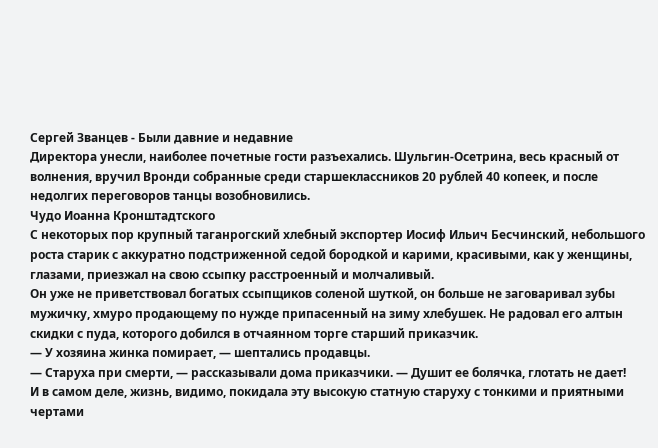Сергей Званцев - Были давние и недавние
Директора унесли, наиболее почетные гости разъехались. Шульгин-Осетрина, весь красный от волнения, вручил Вронди собранные среди старшеклассников 20 рублей 40 копеек, и после недолгих переговоров танцы возобновились.
Чудо Иоанна Кронштадтского
С некоторых пор крупный таганрогский хлебный экспортер Иосиф Ильич Бесчинский, небольшого роста старик с аккуратно подстриженной седой бородкой и карими, красивыми, как у женщины, глазами, приезжал на свою ссыпку расстроенный и молчаливый.
Он уже не приветствовал богатых ссыпщиков соленой шуткой, он больше не заговаривал зубы мужичку, хмуро продающему по нужде припасенный на зиму хлебушек. Не радовал его алтын скидки с пуда, которого добился в отчаянном торге старший приказчик.
— У хозяина жинка помирает, — шептались продавцы.
— Старуха при смерти, — рассказывали дома приказчики. — Душит ее болячка, глотать не дает!
И в самом деле, жизнь, видимо, покидала эту высокую статную старуху с тонкими и приятными чертами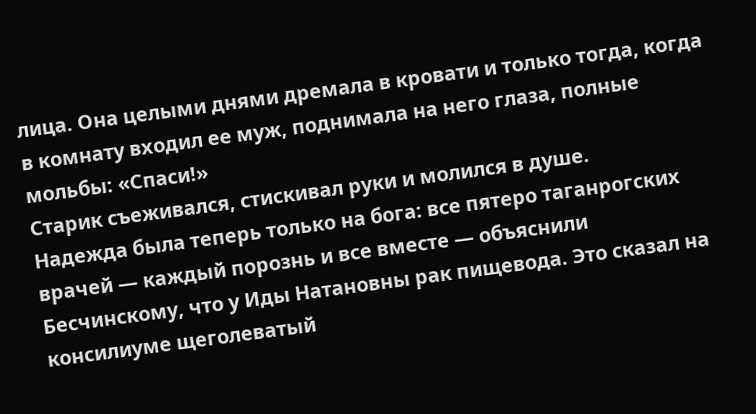лица. Она целыми днями дремала в кровати и только тогда, когда в комнату входил ее муж, поднимала на него глаза, полные мольбы: «Спаси!»
Старик съеживался, стискивал руки и молился в душе.
Надежда была теперь только на бога: все пятеро таганрогских врачей — каждый порознь и все вместе — объяснили Бесчинскому, что у Иды Натановны рак пищевода. Это сказал на консилиуме щеголеватый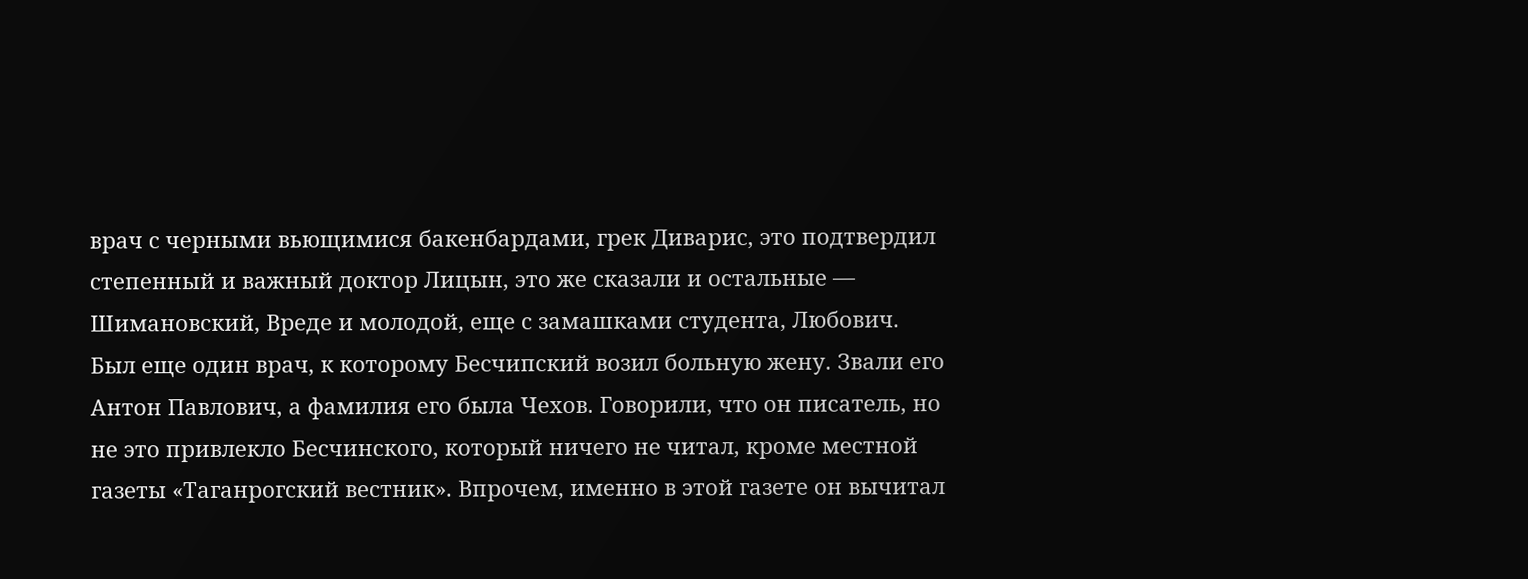врач с черными вьющимися бакенбардами, грек Диварис, это подтвердил степенный и важный доктор Лицын, это же сказали и остальные — Шимановский, Вреде и молодой, еще с замашками студента, Любович.
Был еще один врач, к которому Бесчипский возил больную жену. Звали его Антон Павлович, а фамилия его была Чехов. Говорили, что он писатель, но не это привлекло Бесчинского, который ничего не читал, кроме местной газеты «Таганрогский вестник». Впрочем, именно в этой газете он вычитал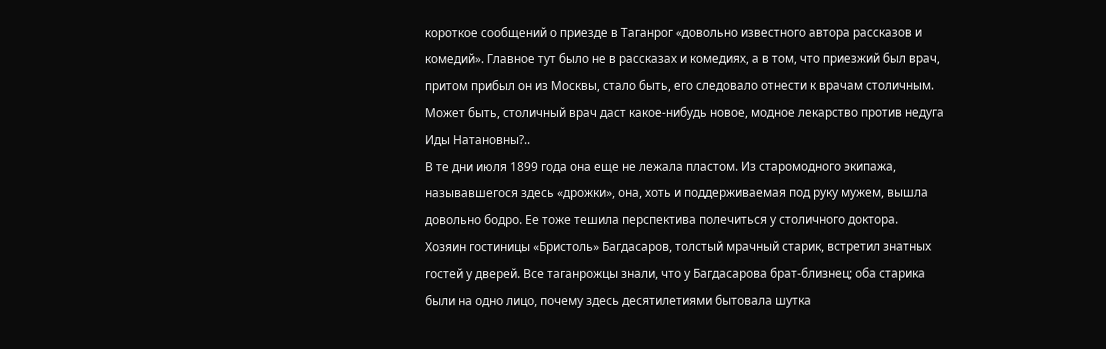короткое сообщений о приезде в Таганрог «довольно известного автора рассказов и комедий». Главное тут было не в рассказах и комедиях, а в том, что приезжий был врач, притом прибыл он из Москвы, стало быть, его следовало отнести к врачам столичным. Может быть, столичный врач даст какое-нибудь новое, модное лекарство против недуга Иды Натановны?..
В те дни июля 1899 года она еще не лежала пластом. Из старомодного экипажа, называвшегося здесь «дрожки», она, хоть и поддерживаемая под руку мужем, вышла довольно бодро. Ее тоже тешила перспектива полечиться у столичного доктора.
Хозяин гостиницы «Бристоль» Багдасаров, толстый мрачный старик, встретил знатных гостей у дверей. Все таганрожцы знали, что у Багдасарова брат-близнец; оба старика были на одно лицо, почему здесь десятилетиями бытовала шутка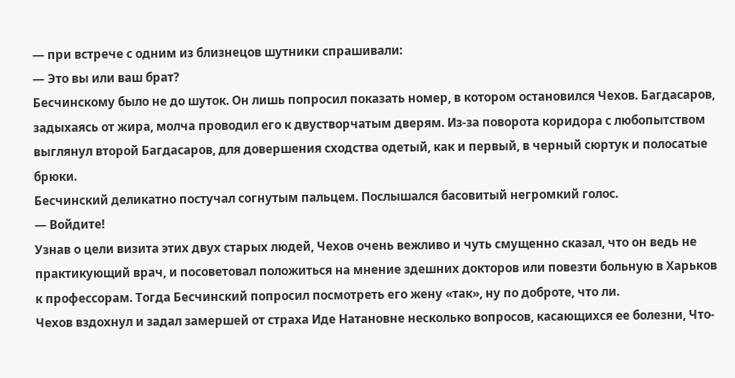— при встрече с одним из близнецов шутники спрашивали:
— Это вы или ваш брат?
Бесчинскому было не до шуток. Он лишь попросил показать номер, в котором остановился Чехов. Багдасаров, задыхаясь от жира, молча проводил его к двустворчатым дверям. Из-за поворота коридора с любопытством выглянул второй Багдасаров, для довершения сходства одетый, как и первый, в черный сюртук и полосатые брюки.
Бесчинский деликатно постучал согнутым пальцем. Послышался басовитый негромкий голос.
— Войдите!
Узнав о цели визита этих двух старых людей, Чехов очень вежливо и чуть смущенно сказал, что он ведь не практикующий врач, и посоветовал положиться на мнение здешних докторов или повезти больную в Харьков к профессорам. Тогда Бесчинский попросил посмотреть его жену «так», ну по доброте, что ли.
Чехов вздохнул и задал замершей от страха Иде Натановне несколько вопросов, касающихся ее болезни, Что-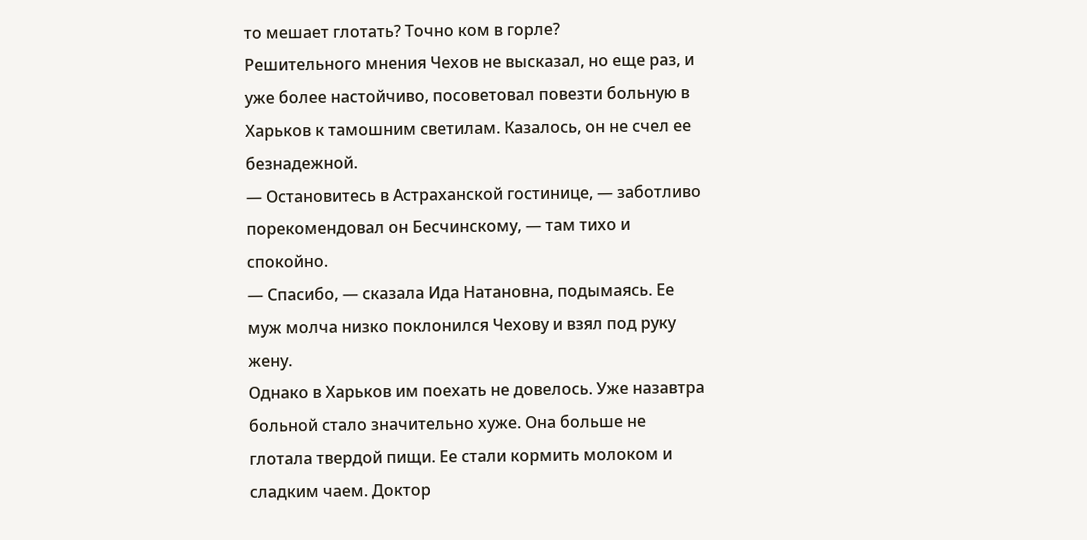то мешает глотать? Точно ком в горле?
Решительного мнения Чехов не высказал, но еще раз, и уже более настойчиво, посоветовал повезти больную в Харьков к тамошним светилам. Казалось, он не счел ее безнадежной.
— Остановитесь в Астраханской гостинице, — заботливо порекомендовал он Бесчинскому, — там тихо и спокойно.
— Спасибо, — сказала Ида Натановна, подымаясь. Ее муж молча низко поклонился Чехову и взял под руку жену.
Однако в Харьков им поехать не довелось. Уже назавтра больной стало значительно хуже. Она больше не глотала твердой пищи. Ее стали кормить молоком и сладким чаем. Доктор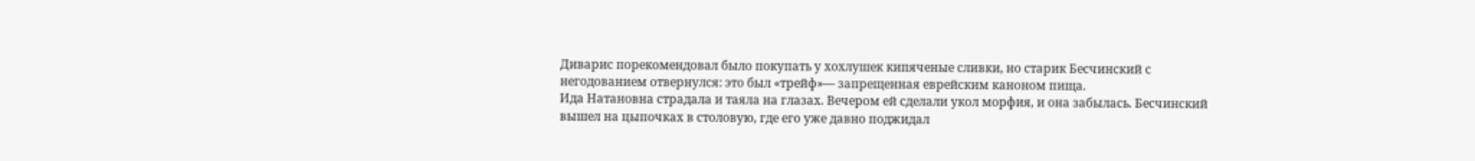Диварис порекомендовал было покупать у хохлушек кипяченые сливки, но старик Бесчинский с негодованием отвернулся: это был «трейф»— запрещенная еврейским каноном пища.
Ида Натановна страдала и таяла на глазах. Вечером ей сделали укол морфия, и она забылась. Бесчинский вышел на цыпочках в столовую, где его уже давно поджидал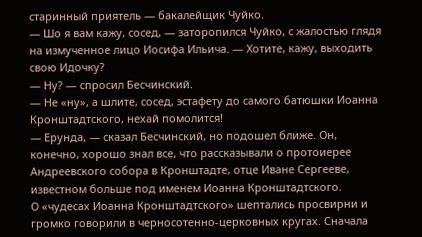старинный приятель — бакалейщик Чуйко.
— Шо я вам кажу, сосед, — заторопился Чуйко, с жалостью глядя на измученное лицо Иосифа Ильича. — Хотите, кажу, выходить свою Идочку?
— Ну? — спросил Бесчинский.
— Не «ну», а шлите, сосед, эстафету до самого батюшки Иоанна Кронштадтского, нехай помолится!
— Ерунда, — сказал Бесчинский, но подошел ближе. Он, конечно, хорошо знал все, что рассказывали о протоиерее Андреевского собора в Кронштадте, отце Иване Сергееве, известном больше под именем Иоанна Кронштадтского.
О «чудесах Иоанна Кронштадтского» шептались просвирни и громко говорили в черносотенно-церковных кругах. Сначала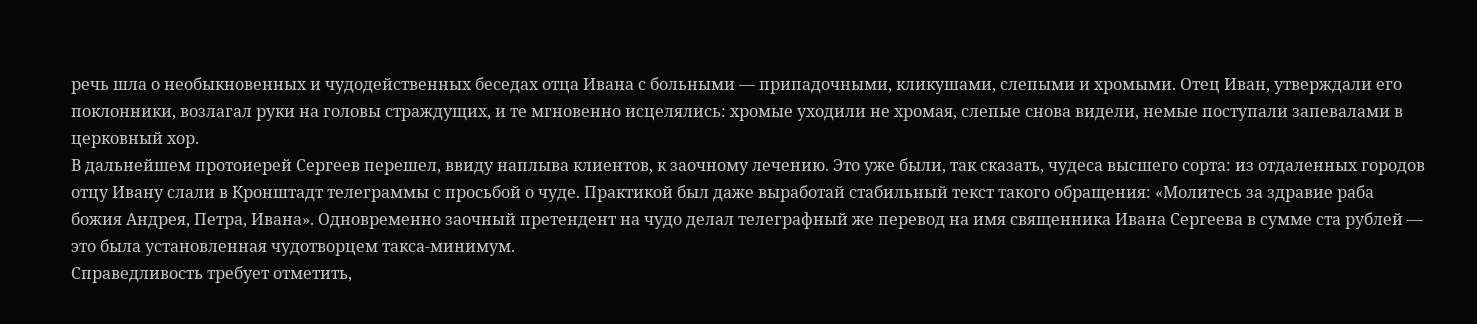речь шла о необыкновенных и чудодейственных беседах отца Ивана с больными — припадочными, кликушами, слепыми и хромыми. Отец Иван, утверждали его поклонники, возлагал руки на головы страждущих, и те мгновенно исцелялись: хромые уходили не хромая, слепые снова видели, немые поступали запевалами в церковный хор.
В дальнейшем протоиерей Сергеев перешел, ввиду наплыва клиентов, к заочному лечению. Это уже были, так сказать, чудеса высшего сорта: из отдаленных городов отцу Ивану слали в Кронштадт телеграммы с просьбой о чуде. Практикой был даже выработай стабильный текст такого обращения: «Молитесь за здравие раба божия Андрея, Петра, Ивана». Одновременно заочный претендент на чудо делал телеграфный же перевод на имя священника Ивана Сергеева в сумме ста рублей — это была установленная чудотворцем такса-минимум.
Справедливость требует отметить,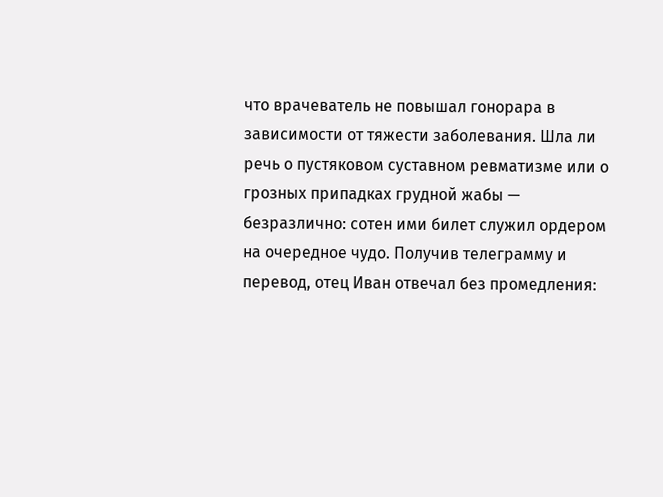что врачеватель не повышал гонорара в зависимости от тяжести заболевания. Шла ли речь о пустяковом суставном ревматизме или о грозных припадках грудной жабы — безразлично: сотен ими билет служил ордером на очередное чудо. Получив телеграмму и перевод, отец Иван отвечал без промедления: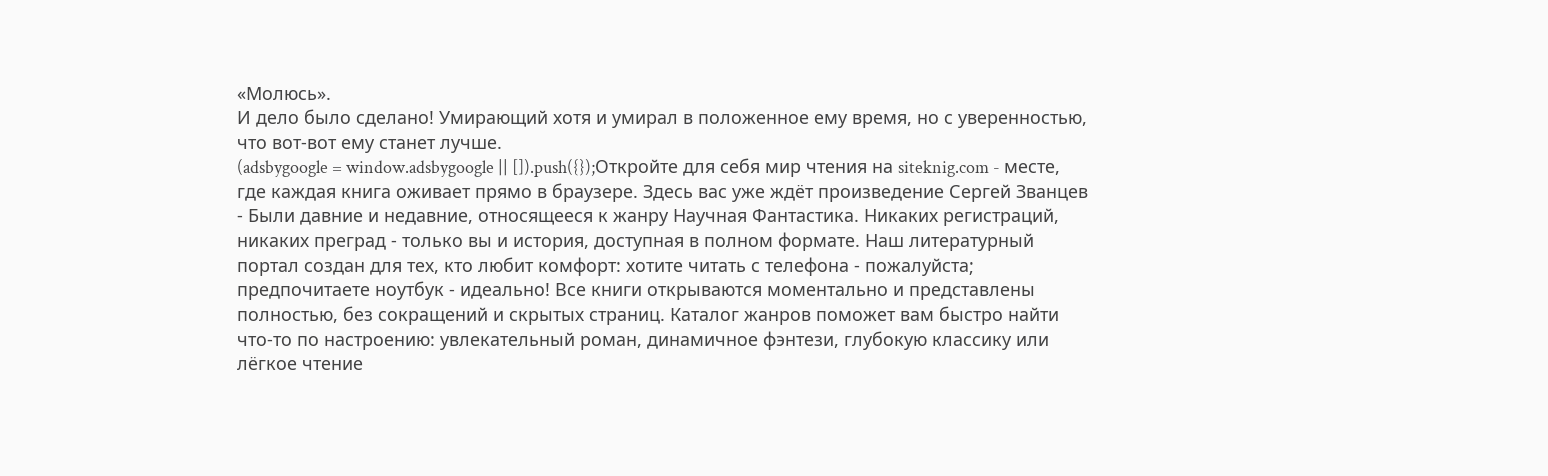«Молюсь».
И дело было сделано! Умирающий хотя и умирал в положенное ему время, но с уверенностью, что вот-вот ему станет лучше.
(adsbygoogle = window.adsbygoogle || []).push({});Откройте для себя мир чтения на siteknig.com - месте, где каждая книга оживает прямо в браузере. Здесь вас уже ждёт произведение Сергей Званцев - Были давние и недавние, относящееся к жанру Научная Фантастика. Никаких регистраций, никаких преград - только вы и история, доступная в полном формате. Наш литературный портал создан для тех, кто любит комфорт: хотите читать с телефона - пожалуйста; предпочитаете ноутбук - идеально! Все книги открываются моментально и представлены полностью, без сокращений и скрытых страниц. Каталог жанров поможет вам быстро найти что-то по настроению: увлекательный роман, динамичное фэнтези, глубокую классику или лёгкое чтение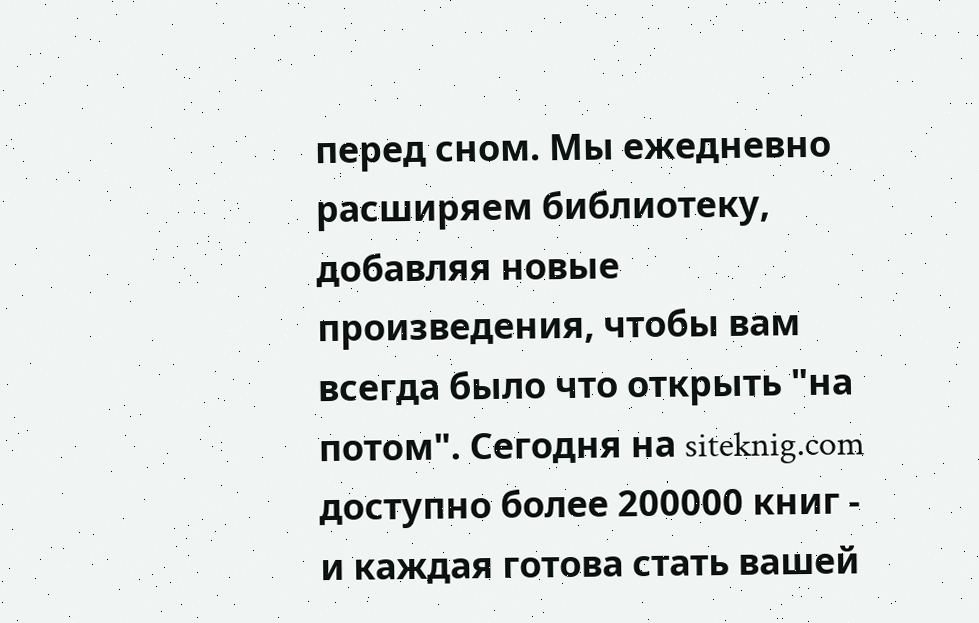перед сном. Мы ежедневно расширяем библиотеку, добавляя новые произведения, чтобы вам всегда было что открыть "на потом". Сегодня на siteknig.com доступно более 200000 книг - и каждая готова стать вашей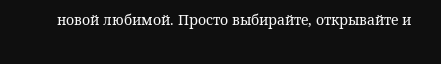новой любимой. Просто выбирайте, открывайте и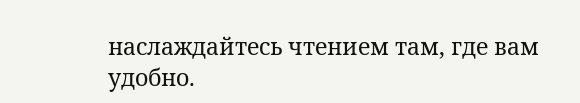наслаждайтесь чтением там, где вам удобно.